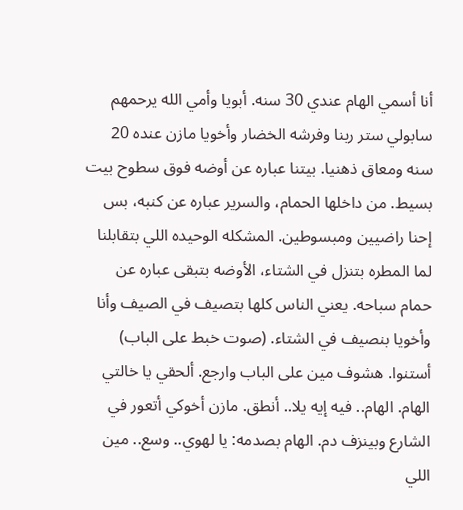أنا أسمي الهام عندي 30 سنه. أبويا وأمي الله يرحمهم سابولي ستر ربنا وفرشه الخضار وأخويا مازن عنده 20 سنه ومعاق ذهنيا. بيتنا عباره عن أوضه فوق سطوح بيت بسيط. من داخلها الحمام، والسرير عباره عن كنبه، بس إحنا راضيين ومبسوطين. المشكله الوحيده اللي بتقابلنا لما المطره بتنزل في الشتاء، الأوضه بتبقى عباره عن حمام سباحه. يعني الناس كلها بتصيف في الصيف وأنا وأخويا بنصيف في الشتاء. (صوت خبط على الباب)
أستنوا. هشوف مين على الباب وارجع. ألحقي يا خالتي الهام. الهام.. فيه إيه يلا.. أنطق. مازن أخوكي أتعور في الشارع وبينزف دم. الهام بصدمه: يا لهوي.. وسع.. مين اللي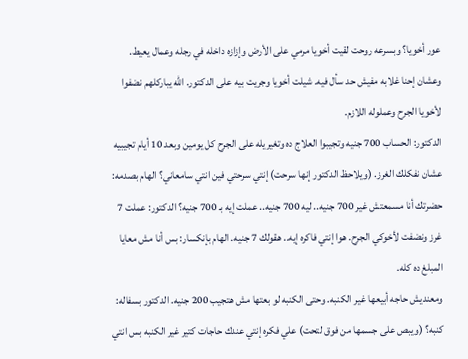عور أخويا؟ وبسرعه روحت لقيت أخويا مرمي على الأرض وإزازه داخله في رجله وعمال يعيط. وعشان إحنا غلابه مفيش حد سأل فيه. شيلت أخويا وجريت بيه على الدكتور. الله يباركلهم نضفوا لأخويا الجرح وعملوله اللازم.
الدكتور: الحساب 700 جنيه وتجيبوا العلاج ده وتغيريله على الجرح كل يومين وبعد 10 أيام تجيبيه عشان نفكلك الغرز. (ويلاحظ الدكتور إنها سرحت) إنتي سرحتي فين انتي سامعاني؟ الهام بصدمه: حضرتك أنا مسمعتش غير 700 جنيه.. ليه 700 جنيه.. عملت إيه بـ 700 جنيه؟ الدكتور: عملت 7 غرز ونضفت لأخوكي الجرح. هوا إنتي فاكره إيه.. هقولك 7 جنيه. الهام بإنكسار: بس أنا مش معايا المبلغ ده كله.
ومعنديش حاجه أبيعها غير الكنبه. وحتى الكنبه لو بعتها مش هتجيب 200 جنيه. الدكتور بسفاله: كنبه؟ (ويبص على جسمها من فوق لتحت) علي فكره إنتي عندك حاجات كتير غير الكنبه بس انتي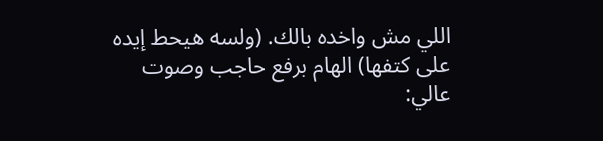اللي مش واخده بالك. (ولسه هيحط إيده على كتفها) الهام برفع حاجب وصوت عالي: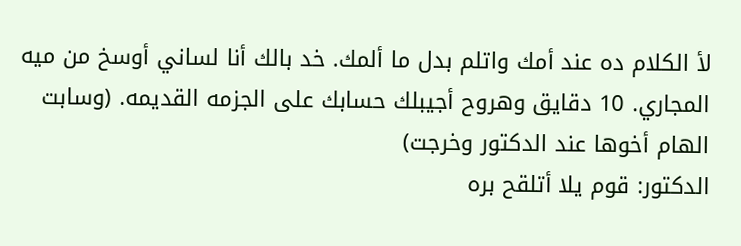لأ الكلام ده عند أمك واتلم بدل ما ألمك. خد بالك أنا لساني أوسخ من ميه المجاري. 10 دقايق وهروح أجيبلك حسابك على الجزمه القديمه. (وسابت الهام أخوها عند الدكتور وخرجت)
الدكتور: قوم يلا أتلقح بره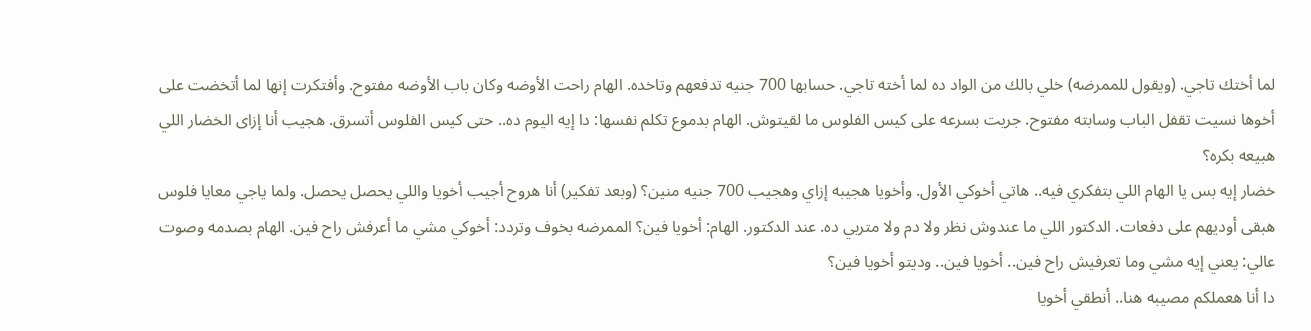لما أختك تاجي. (ويقول للممرضه) خلي بالك من الواد ده لما أخته تاجي. حسابها 700 جنيه تدفعهم وتاخده. الهام راحت الأوضه وكان باب الأوضه مفتوح. وأفتكرت إنها لما أتخضت على أخوها نسيت تقفل الباب وسابته مفتوح. جريت بسرعه على كيس الفلوس ما لقيتوش. الهام بدموع تكلم نفسها: دا إيه اليوم ده.. حتى كيس الفلوس أتسرق. هجيب أنا إزاى الخضار اللي هبيعه بكره؟
خضار إيه بس يا الهام اللي بتفكري فيه.. هاتي أخوكي الأول. وأخويا هجيبه إزاي وهجيب 700 جنيه منين؟ (وبعد تفكير) أنا هروح أجيب أخويا واللي يحصل يحصل. ولما ياجي معايا فلوس هبقى أوديهم على دفعات. الدكتور اللي ما عندوش نظر ولا دم ولا متربي ده. عند الدكتور. الهام: أخويا فين؟ الممرضه بخوف وتردد: أخوكي مشي ما أعرفش راح فين. الهام بصدمه وصوت عالي: يعني إيه مشي وما تعرفيش راح فين.. أخويا فين.. وديتو أخويا فين؟
دا أنا هعملكم مصيبه هنا.. أنطقي أخويا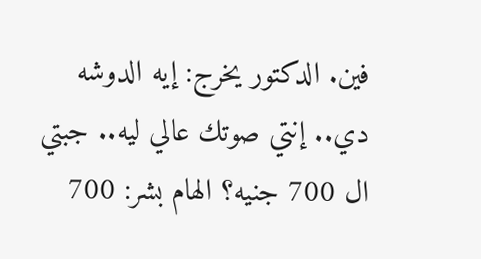فين. الدكتور يخرج: إيه الدوشه دي.. إنتي صوتك عالي ليه.. جبتي ال 700 جنيه؟ الهام بشر: 700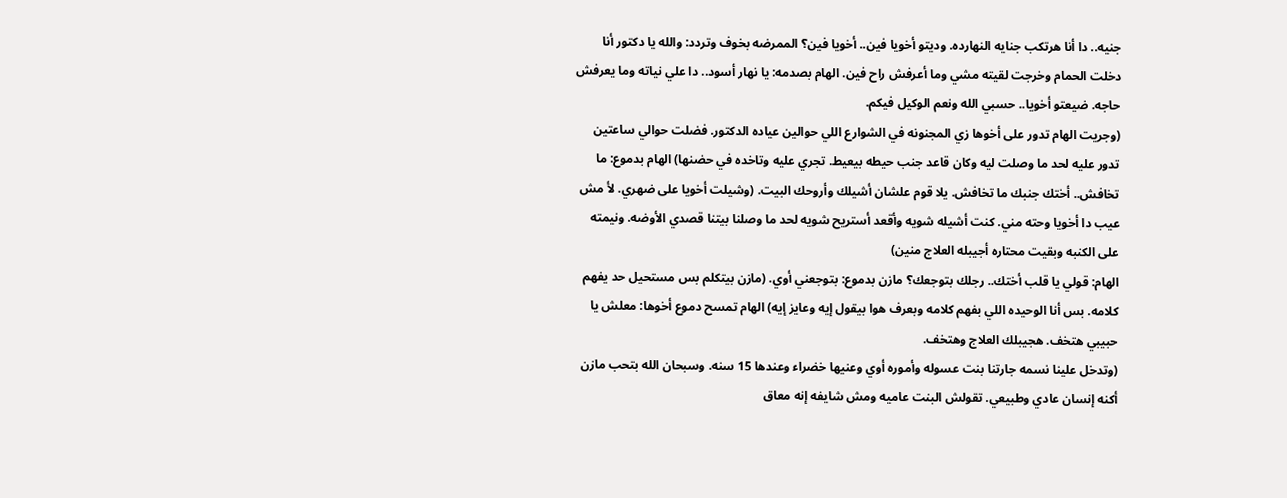جنيه.. دا أنا هرتكب جنايه النهارده. وديتو أخويا فين.. أخويا فين؟ الممرضه بخوف وتردد: والله يا دكتور أنا دخلت الحمام وخرجت لقيته مشي وما أعرفش راح فين. الهام بصدمه: يا نهار أسود.. دا علي نياته وما يعرفش حاجه. ضيعتو أخويا.. حسبي الله ونعم الوكيل فيكم.
(وجريت الهام تدور على أخوها زي المجنونه في الشوارع اللي حوالين عياده الدكتور. فضلت حوالي ساعتين تدور عليه لحد ما وصلت ليه وكان قاعد جنب حيطه بيعيط. تجري عليه وتاخده في حضنها) الهام بدموع: ما تخافش.. أختك جنبك ما تخافش. يلا قوم علشان أشيلك وأروحك البيت. (وشيلت أخويا على ضهري. لأ مش عيب دا أخويا وحته مني. كنت أشيله شويه وأقعد أستريح شويه لحد ما وصلنا بيتنا قصدي الأوضه. ونيمته على الكنبه وبقيت محتاره أجيبله العلاج منين)
الهام: قولي يا قلب أختك.. رجلك بتوجعك؟ مازن بدموع: بتوجعني أوي. (مازن بيتكلم بس مستحيل حد يفهم كلامه. بس أنا الوحيده اللي بفهم كلامه وبعرف هوا بيقول إيه وعايز إيه) الهام تمسح دموع أخوها: معلش يا حبيبي هتخف. هجيبلك العلاج وهتخف.
(وتدخل علينا نسمه جارتنا بنت عسوله وأموره أوي وعنيها خضراء وعندها 15 سنه. وسبحان الله بتحب مازن أكنه إنسان عادي وطبيعي. تقولش البنت عاميه ومش شايفه إنه معاق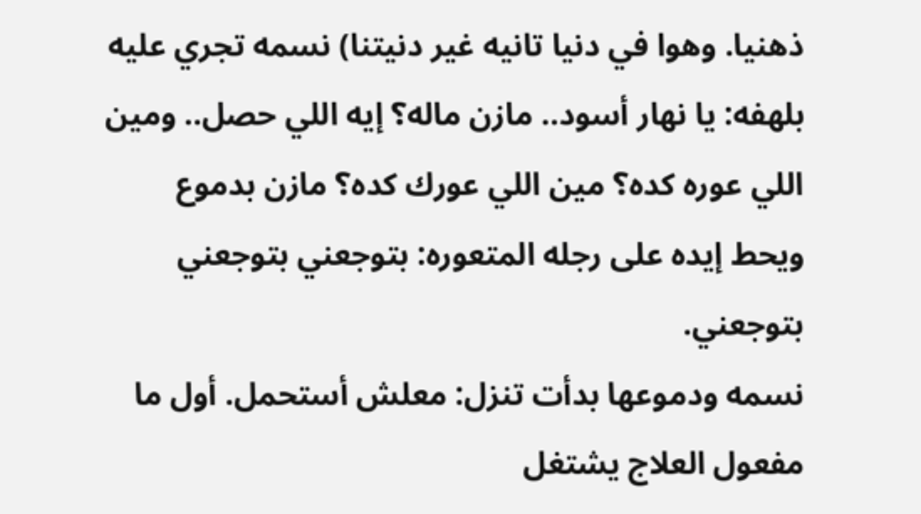ذهنيا. وهوا في دنيا تانيه غير دنيتنا) نسمه تجري عليه بلهفه: يا نهار أسود.. مازن ماله؟ إيه اللي حصل.. ومين اللي عوره كده؟ مين اللي عورك كده؟ مازن بدموع ويحط إيده على رجله المتعوره: بتوجعني بتوجعني بتوجعني.
نسمه ودموعها بدأت تنزل: معلش أستحمل. أول ما مفعول العلاج يشتغل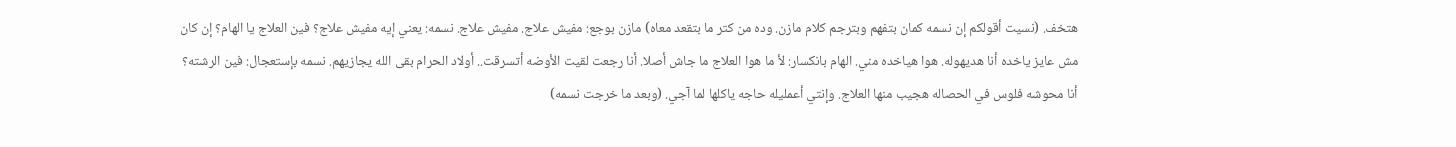هتخف. (نسيت أقولكم إن نسمه كمان بتفهم وبترجم كلام مازن. وده من كتر ما بتقعد معاه) مازن بوجع: مفيش علاج. مفيش علاج. نسمه: يعني إيه مفيش علاج؟ فين العلاج يا الهام؟ إن كان مش عايز ياخده أنا هديهوله. هوا هياخده مني. الهام بانكسار: لأ ما هوا العلاج ما جاش أصلا. أنا رجعت لقيت الأوضه أتسرقت.. أولاد الحرام بقى الله يجازيهم. نسمه بإستعجال: فين الرشته؟
أنا محوشه فلوس في الحصاله هجيب منها العلاج. وإنتي أعمليله حاجه ياكلها لما آجي. (وبعد ما خرجت نسمه)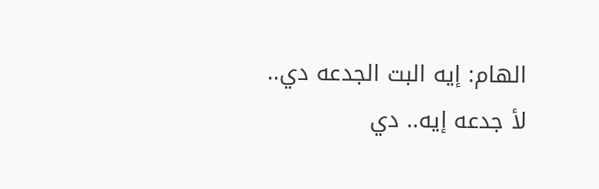الهام: إيه البت الجدعه دي.. لأ جدعه إيه.. دي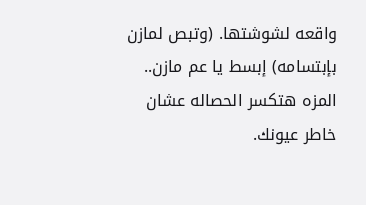واقعه لشوشتها. (وتبص لمازن بإبتسامه) إبسط يا عم مازن.. المزه هتكسر الحصاله عشان خاطر عيونك.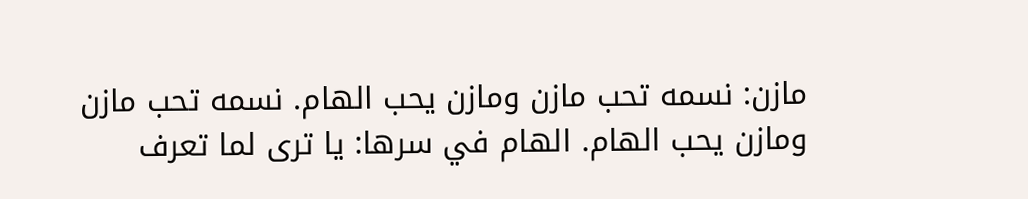مازن: نسمه تحب مازن ومازن يحب الهام. نسمه تحب مازن ومازن يحب الهام. الهام في سرها: يا ترى لما تعرف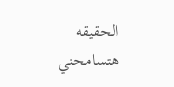الحقيقه هتسامحني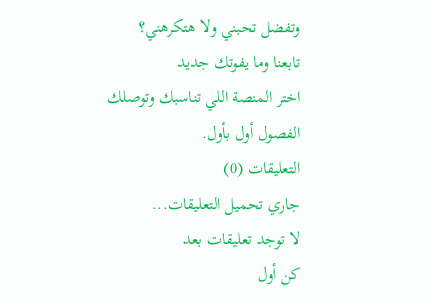وتفضل تحبني ولا هتكرهني؟
تابعنا وما يفوتك جديد
اختر المنصة اللي تناسبك وتوصلك الفصول أول بأول.
التعليقات (0)
جاري تحميل التعليقات...
لا توجد تعليقات بعد
كن أول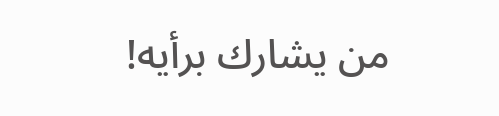من يشارك برأيه!